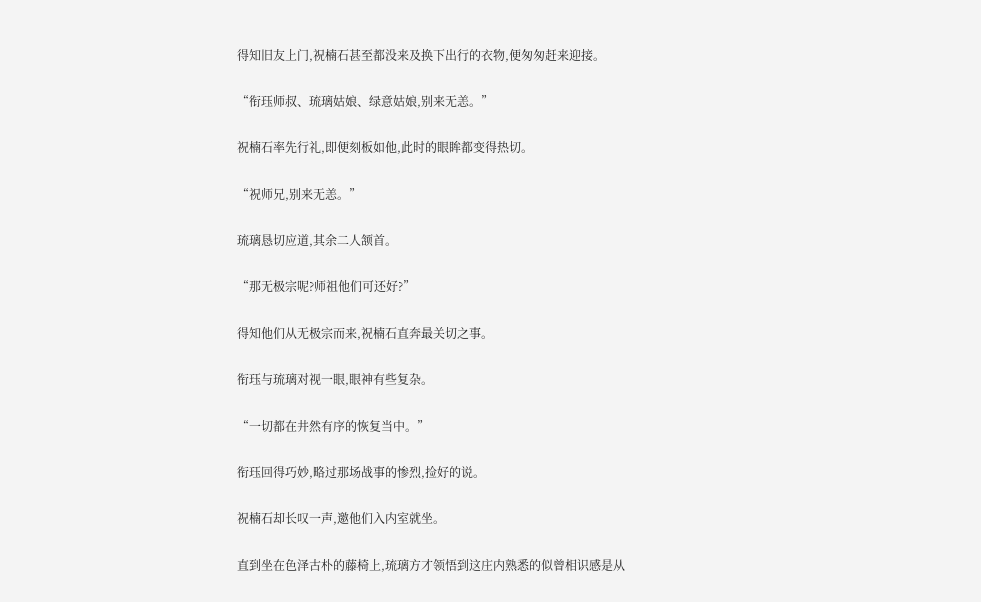得知旧友上门,祝楠石甚至都没来及换下出行的衣物,便匆匆赶来迎接。

“衔珏师叔、琉璃姑娘、绿意姑娘,别来无恙。”

祝楠石率先行礼,即便刻板如他,此时的眼眸都变得热切。

“祝师兄,别来无恙。”

琉璃恳切应道,其余二人颔首。

“那无极宗呢?师祖他们可还好?”

得知他们从无极宗而来,祝楠石直奔最关切之事。

衔珏与琉璃对视一眼,眼神有些复杂。

“一切都在井然有序的恢复当中。”

衔珏回得巧妙,略过那场战事的惨烈,捡好的说。

祝楠石却长叹一声,邀他们入内室就坐。

直到坐在色泽古朴的藤椅上,琉璃方才领悟到这庄内熟悉的似曾相识感是从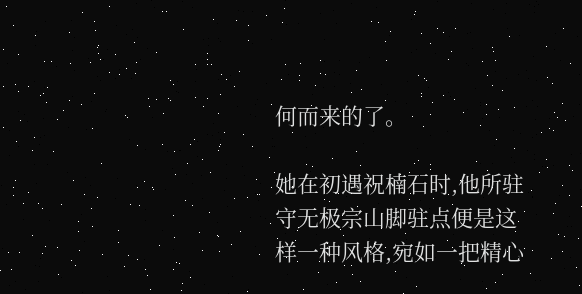何而来的了。

她在初遇祝楠石时,他所驻守无极宗山脚驻点便是这样一种风格,宛如一把精心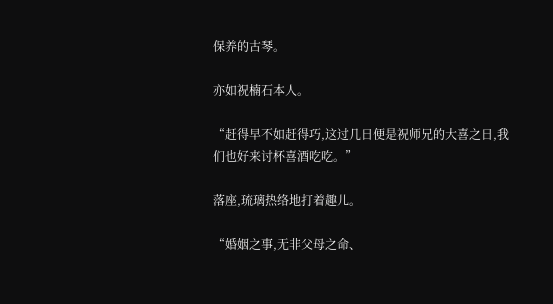保养的古琴。

亦如祝楠石本人。

“赶得早不如赶得巧,这过几日便是祝师兄的大喜之日,我们也好来讨杯喜酒吃吃。”

落座,琉璃热络地打着趣儿。

“婚姻之事,无非父母之命、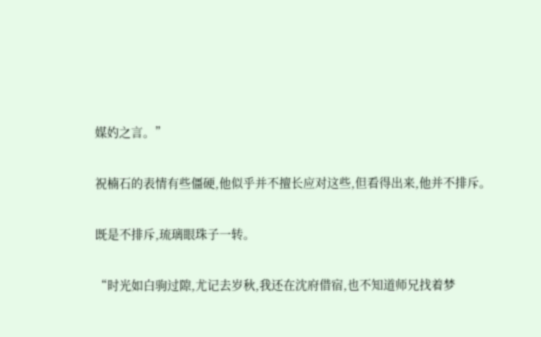媒妁之言。”

祝楠石的表情有些僵硬,他似乎并不擅长应对这些,但看得出来,他并不排斥。

既是不排斥,琉璃眼珠子一转。

“时光如白驹过隙,尤记去岁秋,我还在沈府借宿,也不知道师兄找着梦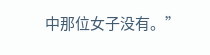中那位女子没有。”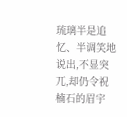琉璃半是追忆、半调笑地说出,不显突兀,却仍令祝楠石的眉宇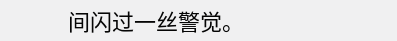间闪过一丝警觉。